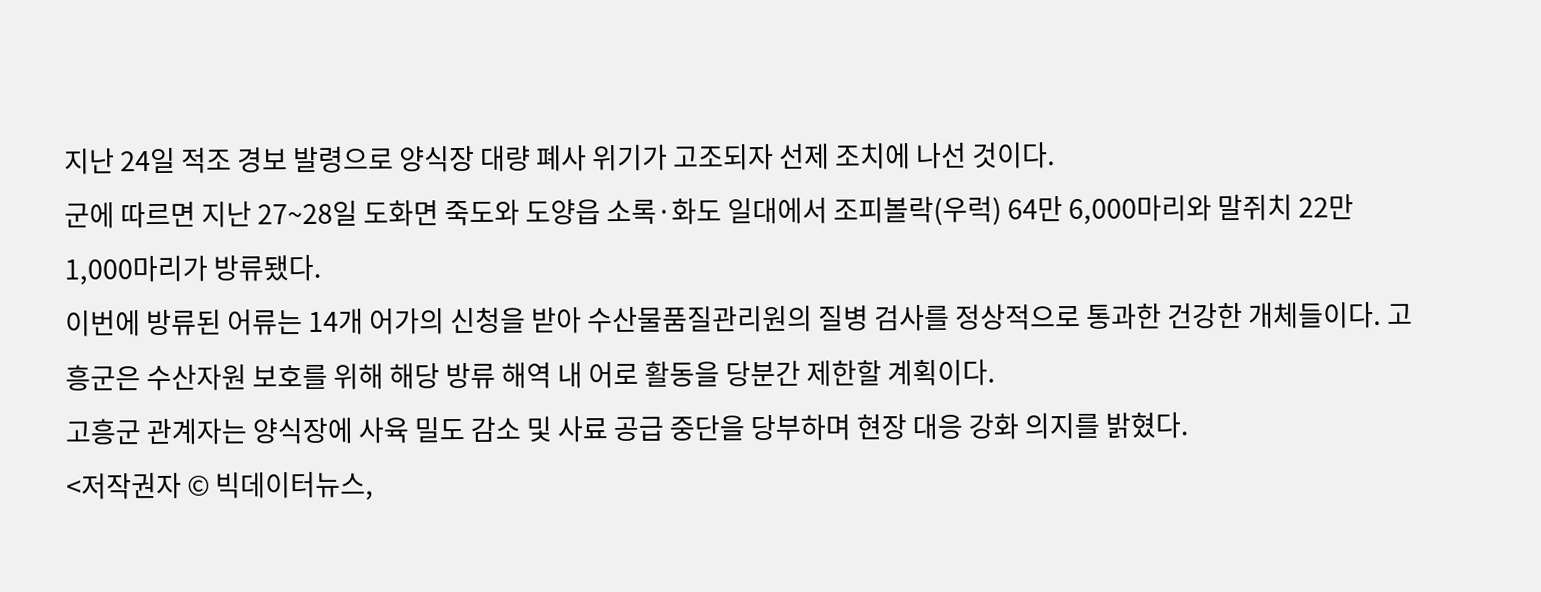지난 24일 적조 경보 발령으로 양식장 대량 폐사 위기가 고조되자 선제 조치에 나선 것이다.
군에 따르면 지난 27~28일 도화면 죽도와 도양읍 소록·화도 일대에서 조피볼락(우럭) 64만 6,000마리와 말쥐치 22만 1,000마리가 방류됐다.
이번에 방류된 어류는 14개 어가의 신청을 받아 수산물품질관리원의 질병 검사를 정상적으로 통과한 건강한 개체들이다. 고흥군은 수산자원 보호를 위해 해당 방류 해역 내 어로 활동을 당분간 제한할 계획이다.
고흥군 관계자는 양식장에 사육 밀도 감소 및 사료 공급 중단을 당부하며 현장 대응 강화 의지를 밝혔다.
<저작권자 © 빅데이터뉴스,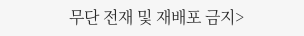무단 전재 및 재배포 금지>